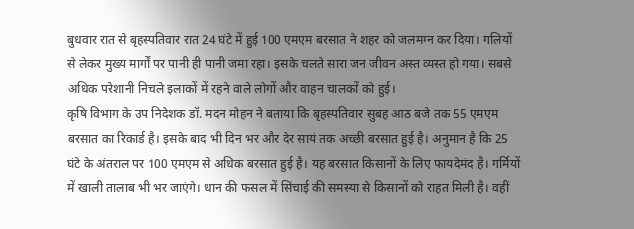बुधवार रात से बृहस्पतिवार रात 24 घंटे में हुई 100 एमएम बरसात ने शहर को जलमग्न कर दिया। गलियों से लेकर मुख्य मार्गों पर पानी ही पानी जमा रहा। इसके चलते सारा जन जीवन अस्त व्यस्त हो गया। सबसे अधिक परेशानी निचले इलाकों में रहने वाले लोगों और वाहन चालकों को हुई।
कृषि विभाग के उप निदेशक डॉ. मदन मोहन ने बताया कि बृहस्पतिवार सुबह आठ बजे तक 55 एमएम बरसात का रिकार्ड है। इसके बाद भी दिन भर और देर सायं तक अच्छी बरसात हुई है। अनुमान है कि 25 घंटे के अंतराल पर 100 एमएम से अधिक बरसात हुई है। यह बरसात किसानों के लिए फायदेमंद है। गर्मियों में खाली तालाब भी भर जाएंगे। धान की फसल में सिंचाई की समस्या से किसानों को राहत मिली है। वहीं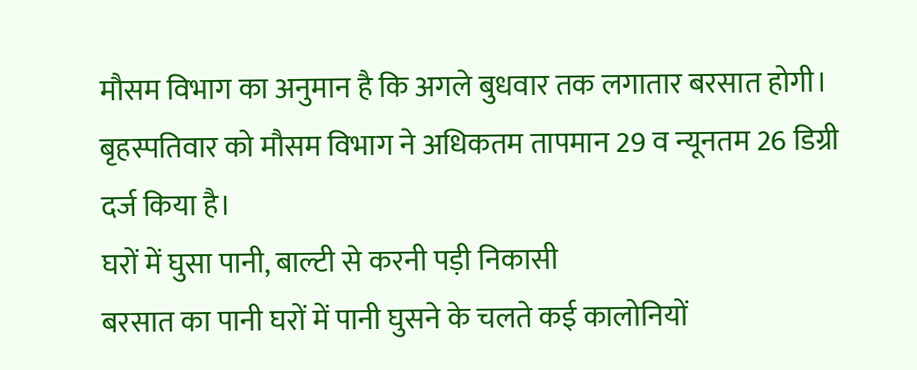मौसम विभाग का अनुमान है कि अगले बुधवार तक लगातार बरसात होगी। बृहस्पतिवार को मौसम विभाग ने अधिकतम तापमान 29 व न्यूनतम 26 डिग्री दर्ज किया है।
घरों में घुसा पानी, बाल्टी से करनी पड़ी निकासी
बरसात का पानी घरों में पानी घुसने के चलते कई कालोनियों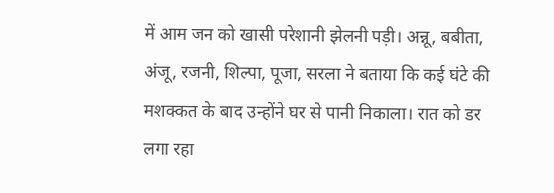में आम जन को खासी परेशानी झेलनी पड़ी। अन्नू, बबीता, अंजू, रजनी, शिल्पा, पूजा, सरला ने बताया कि कई घंटे की मशक्कत के बाद उन्होंने घर से पानी निकाला। रात को डर लगा रहा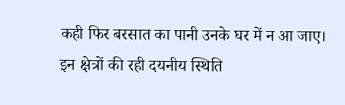कही फिर बरसात का पानी उनके घर में न आ जाए।
इन क्षेत्रों की रही दयनीय स्थिति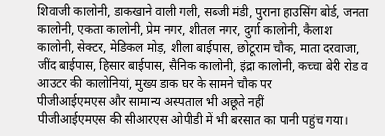शिवाजी कालोनी, डाकखाने वाली गली, सब्जी मंडी, पुराना हाउसिंग बोर्ड, जनता कालोनी, एकता कालोनी, प्रेम नगर, शीतल नगर, दुर्गा कालोनी, कैलाश कालोनी, सेक्टर, मेडिकल मोड़, शीला बाईपास, छोटूराम चौक, माता दरवाजा, जींद बाईपास, हिसार बाईपास, सैनिक कालोनी, इंद्रा कालोनी, कच्चा बेरी रोड व आउटर की कालोनियां, मुख्य डाक घर के सामने चौक पर
पीजीआईएमएस और सामान्य अस्पताल भी अछूते नहीं
पीजीआईएमएस की सीआरएस ओपीडी में भी बरसात का पानी पहुंच गया।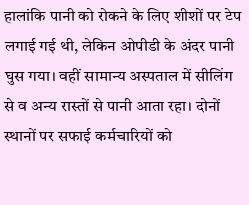हालांकि पानी को रोकने के लिए शीशों पर टेप लगाई गई थी, लेकिन ओपीडी के अंदर पानी घुस गया। वहीं सामान्य अस्पताल में सीलिंग से व अन्य रास्तों से पानी आता रहा। दोनों स्थानों पर सफाई कर्मचारियों को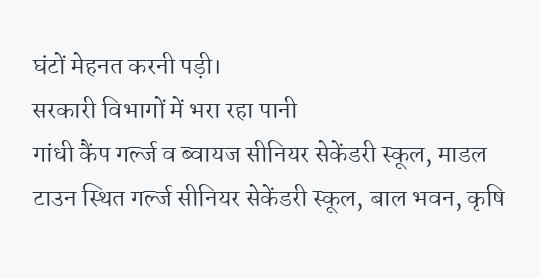घंटों मेहनत करनी पड़ी।
सरकारी विभागों में भरा रहा पानी
गांधी कैंप गर्ल्ज व ब्वायज सीनियर सेकेंडरी स्कूल, माडल टाउन स्थित गर्ल्ज सीनियर सेकेंडरी स्कूल, बाल भवन, कृषि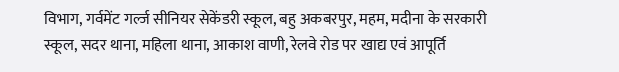विभाग, गर्वमेंट गर्ल्ज सीनियर सेकेंडरी स्कूल, बहु अकबरपुर, महम, मदीना के सरकारी स्कूल, सदर थाना, महिला थाना, आकाश वाणी, रेलवे रोड पर खाद्य एवं आपूर्ति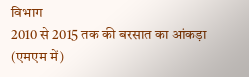विभाग
2010 से 2015 तक की बरसात का आंकड़ा (एमएम में)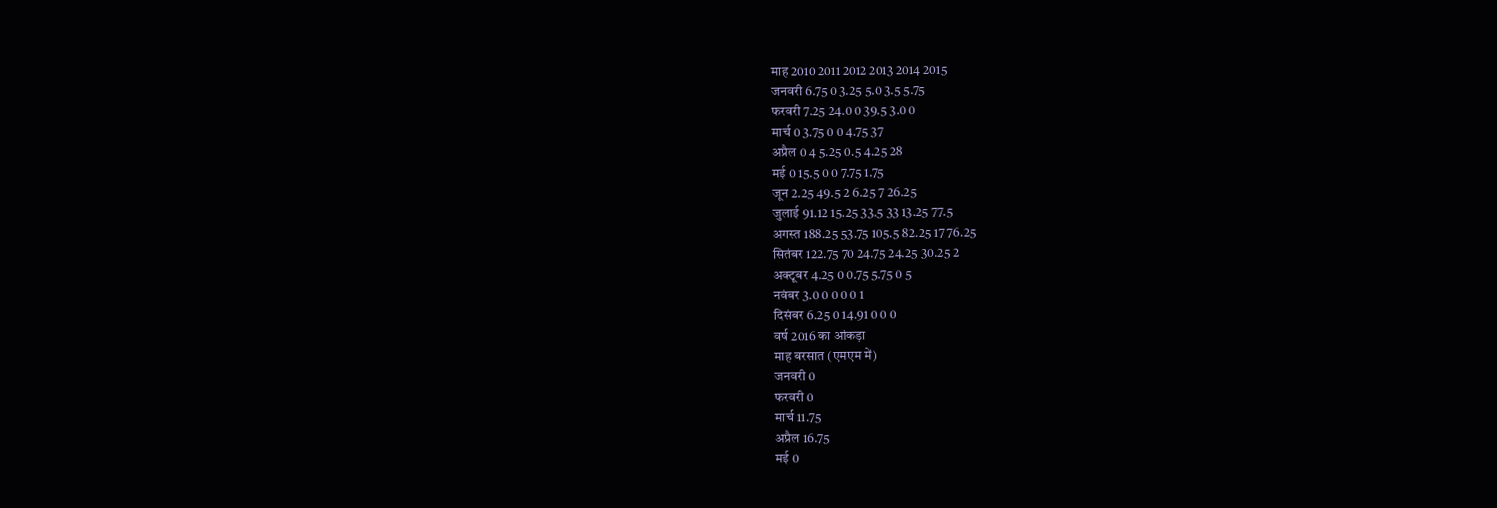माह 2010 2011 2012 2013 2014 2015
जनवरी 6.75 0 3.25 5.0 3.5 5.75
फरवरी 7.25 24.0 0 39.5 3.0 0
मार्च 0 3.75 0 0 4.75 37
अप्रैल 0 4 5.25 0.5 4.25 28
मई 0 15.5 0 0 7.75 1.75
जून 2.25 49.5 2 6.25 7 26.25
जुलाई 91.12 15.25 33.5 33 13.25 77.5
अगस्त 188.25 53.75 105.5 82.25 17 76.25
सितंबर 122.75 70 24.75 24.25 30.25 2
अक्टूबर 4.25 0 0.75 5.75 0 5
नवंबर 3.0 0 0 0 0 1
दिसंबर 6.25 0 14.91 0 0 0
वर्ष 2016 का आंकड़ा
माह बरसात (एमएम में)
जनवरी 0
फरवरी 0
मार्च 11.75
अप्रैल 16.75
मई 0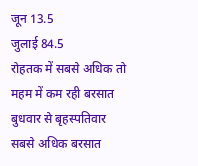जून 13.5
जुलाई 84.5
रोहतक में सबसे अधिक तो महम में कम रही बरसात
बुधवार से बृहस्पतिवार सबसे अधिक बरसात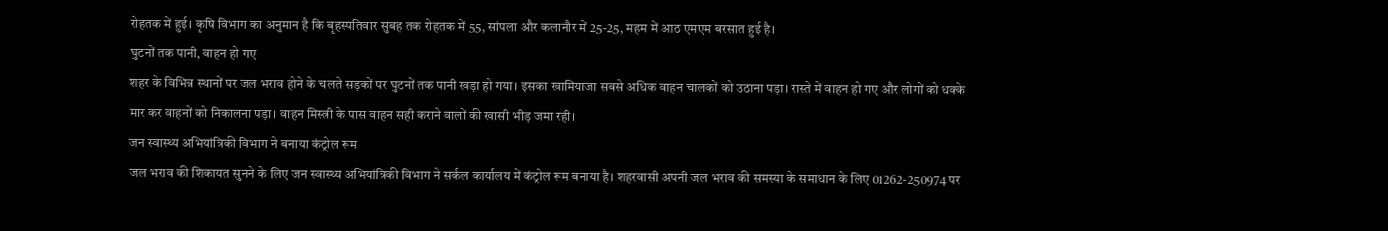रोहतक में हुई। कृषि विभाग का अनुमान है कि बृहस्पतिवार सुबह तक रोहतक में 55, सांपला और कलानौर में 25-25, महम में आठ एमएम बरसात हुई है।
घुटनों तक पानी, वाहन हो गए
शहर के विभिन्न स्थानों पर जल भराव होने के चलते सड़कों पर घुटनों तक पानी खड़ा हो गया। इसका खामियाजा सबसे अधिक वाहन चालकों को उठाना पड़ा। रास्ते में वाहन हो गए और लोगों को धक्के मार कर वाहनों को निकालना पड़ा। वाहन मिस्त्री के पास वाहन सही कराने वालों की खासी भीड़ जमा रही।
जन स्वास्थ्य अभियांत्रिकी विभाग ने बनाया कंट्रोल रूम
जल भराव की शिकायत सुनने के लिए जन स्वास्थ्य अभियांत्रिकी विभाग ने सर्कल कार्यालय में कंट्रोल रूम बनाया है। शहरवासी अपनी जल भराव की समस्या के समाधान के लिए 01262-250974 पर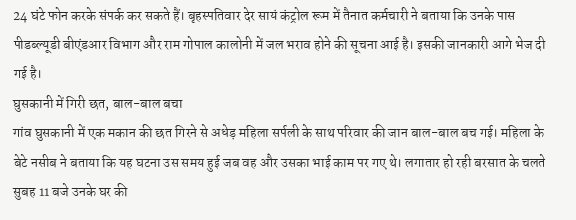24 घंटे फोन करके संपर्क कर सकते हैं। बृहस्पतिवार देर सायं कंट्रोल रूम में तैनात कर्मचारी ने बताया कि उनके पास पीडब्ल्यूडी बीएंडआर विभाग और राम गोपाल कालोनी में जल भराव होने की सूचना आई है। इसकी जानकारी आगे भेज दी गई है।
घुसकानी में गिरी छत, बाल-बाल बचा
गांव घुसकानी में एक मकान की छत गिरने से अधेड़ महिला सर्पली के साथ परिवार की जान बाल-बाल बच गई। महिला के बेटे नसीब ने बताया कि यह घटना उस समय हुई जब वह और उसका भाई काम पर गए थे। लगातार हो रही बरसात के चलते सुबह 11 बजे उनके घर की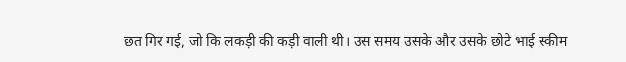छत गिर गई, जो कि लकड़ी की कड़ी वाली थी। उस समय उसके और उसके छोटे भाई स्कीम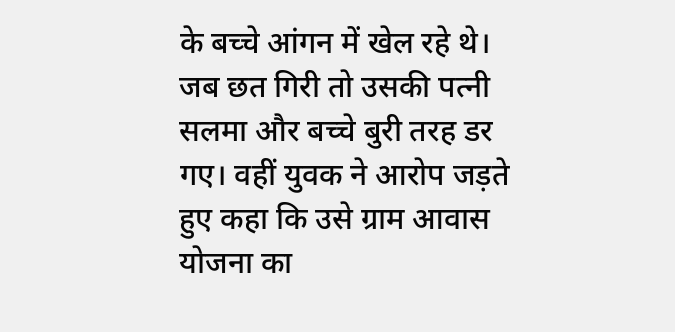के बच्चे आंगन में खेल रहे थे। जब छत गिरी तो उसकी पत्नी सलमा और बच्चे बुरी तरह डर गए। वहीं युवक ने आरोप जड़ते हुए कहा कि उसे ग्राम आवास योजना का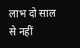लाभ दो साल से नहीं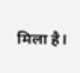मिला है।